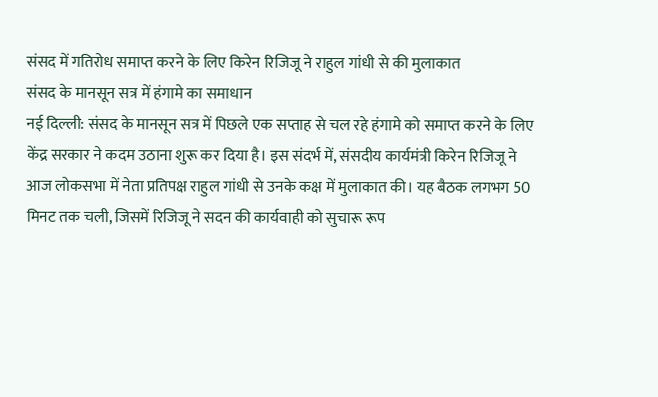संसद में गतिरोध समाप्त करने के लिए किरेन रिजिजू ने राहुल गांधी से की मुलाकात
संसद के मानसून सत्र में हंगामे का समाधान
नई दिल्ली: संसद के मानसून सत्र में पिछले एक सप्ताह से चल रहे हंगामे को समाप्त करने के लिए केंद्र सरकार ने कदम उठाना शुरू कर दिया है। इस संदर्भ में, संसदीय कार्यमंत्री किरेन रिजिजू ने आज लोकसभा में नेता प्रतिपक्ष राहुल गांधी से उनके कक्ष में मुलाकात की। यह बैठक लगभग 50 मिनट तक चली, जिसमें रिजिजू ने सदन की कार्यवाही को सुचारू रूप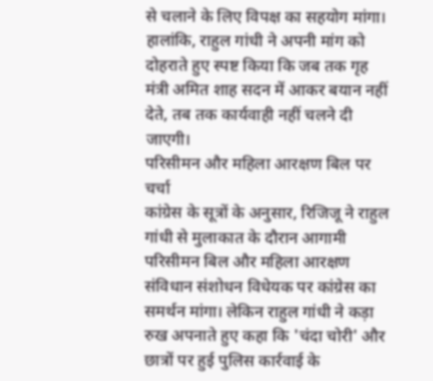से चलाने के लिए विपक्ष का सहयोग मांगा। हालांकि, राहुल गांधी ने अपनी मांग को दोहराते हुए स्पष्ट किया कि जब तक गृह मंत्री अमित शाह सदन में आकर बयान नहीं देते, तब तक कार्यवाही नहीं चलने दी जाएगी।
परिसीमन और महिला आरक्षण बिल पर चर्चा
कांग्रेस के सूत्रों के अनुसार, रिजिजू ने राहुल गांधी से मुलाकात के दौरान आगामी परिसीमन बिल और महिला आरक्षण संविधान संशोधन विधेयक पर कांग्रेस का समर्थन मांगा। लेकिन राहुल गांधी ने कड़ा रुख अपनाते हुए कहा कि 'चंदा चोरी' और छात्रों पर हुई पुलिस कार्रवाई के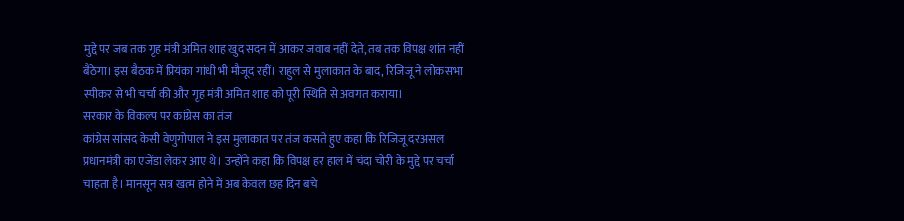मुद्दे पर जब तक गृह मंत्री अमित शाह खुद सदन में आकर जवाब नहीं देते, तब तक विपक्ष शांत नहीं बैठेगा। इस बैठक में प्रियंका गांधी भी मौजूद रहीं। राहुल से मुलाकात के बाद, रिजिजू ने लोकसभा स्पीकर से भी चर्चा की और गृह मंत्री अमित शाह को पूरी स्थिति से अवगत कराया।
सरकार के विकल्प पर कांग्रेस का तंज
कांग्रेस सांसद केसी वेणुगोपाल ने इस मुलाकात पर तंज कसते हुए कहा कि रिजिजू दरअसल प्रधानमंत्री का एजेंडा लेकर आए थे। उन्होंने कहा कि विपक्ष हर हाल में चंदा चोरी के मुद्दे पर चर्चा चाहता है। मानसून सत्र खत्म होने में अब केवल छह दिन बचे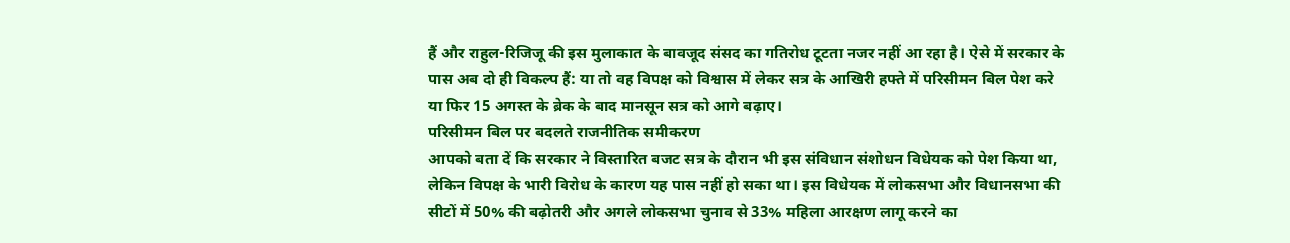हैं और राहुल-रिजिजू की इस मुलाकात के बावजूद संसद का गतिरोध टूटता नजर नहीं आ रहा है। ऐसे में सरकार के पास अब दो ही विकल्प हैं: या तो वह विपक्ष को विश्वास में लेकर सत्र के आखिरी हफ्ते में परिसीमन बिल पेश करे या फिर 15 अगस्त के ब्रेक के बाद मानसून सत्र को आगे बढ़ाए।
परिसीमन बिल पर बदलते राजनीतिक समीकरण
आपको बता दें कि सरकार ने विस्तारित बजट सत्र के दौरान भी इस संविधान संशोधन विधेयक को पेश किया था, लेकिन विपक्ष के भारी विरोध के कारण यह पास नहीं हो सका था। इस विधेयक में लोकसभा और विधानसभा की सीटों में 50% की बढ़ोतरी और अगले लोकसभा चुनाव से 33% महिला आरक्षण लागू करने का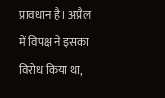प्रावधान है। अप्रैल में विपक्ष ने इसका विरोध किया था,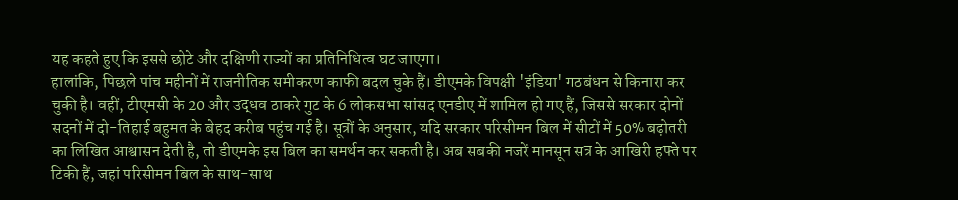यह कहते हुए कि इससे छोटे और दक्षिणी राज्यों का प्रतिनिधित्व घट जाएगा।
हालांकि, पिछले पांच महीनों में राजनीतिक समीकरण काफी बदल चुके हैं। डीएमके विपक्षी 'इंडिया' गठबंधन से किनारा कर चुकी है। वहीं, टीएमसी के 20 और उद्धव ठाकरे गुट के 6 लोकसभा सांसद एनडीए में शामिल हो गए हैं, जिससे सरकार दोनों सदनों में दो-तिहाई बहुमत के बेहद करीब पहुंच गई है। सूत्रों के अनुसार, यदि सरकार परिसीमन बिल में सीटों में 50% बढ़ोतरी का लिखित आश्वासन देती है, तो डीएमके इस बिल का समर्थन कर सकती है। अब सबकी नजरें मानसून सत्र के आखिरी हफ्ते पर टिकी हैं, जहां परिसीमन बिल के साथ-साथ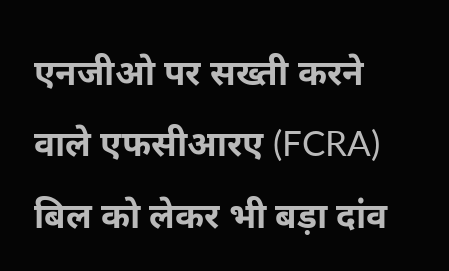एनजीओ पर सख्ती करने वाले एफसीआरए (FCRA) बिल को लेकर भी बड़ा दांव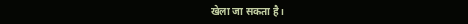खेला जा सकता है।